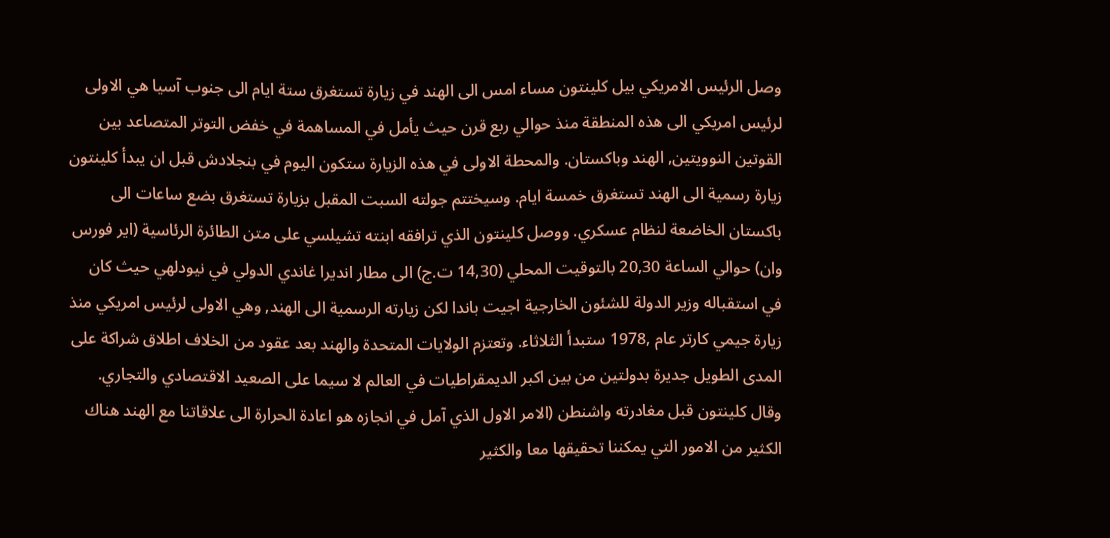وصل الرئيس الامريكي بيل كلينتون مساء امس الى الهند في زيارة تستغرق ستة ايام الى جنوب آسيا هي الاولى لرئيس امريكي الى هذه المنطقة منذ حوالي ربع قرن حيث يأمل في المساهمة في خفض التوتر المتصاعد بين القوتين النوويتين, الهند وباكستان. والمحطة الاولى في هذه الزيارة ستكون اليوم في بنجلادش قبل ان يبدأ كلينتون زيارة رسمية الى الهند تستغرق خمسة ايام. وسيختتم جولته السبت المقبل بزيارة تستغرق بضع ساعات الى باكستان الخاضعة لنظام عسكري. ووصل كلينتون الذي ترافقه ابنته تشيلسي على متن الطائرة الرئاسية (اير فورس وان) حوالي الساعة 20,30 بالتوقيت المحلي (14,30 ت.ج) الى مطار انديرا غاندي الدولي في نيودلهي حيث كان في استقباله وزير الدولة للشئون الخارجية اجيت باندا لكن زيارته الرسمية الى الهند, وهي الاولى لرئيس امريكي منذ زيارة جيمي كارتر عام ,1978 ستبدأ الثلاثاء. وتعتزم الولايات المتحدة والهند بعد عقود من الخلاف اطلاق شراكة على المدى الطويل جديرة بدولتين من بين اكبر الديمقراطيات في العالم لا سيما على الصعيد الاقتصادي والتجاري. وقال كلينتون قبل مغادرته واشنطن (الامر الاول الذي آمل في انجازه هو اعادة الحرارة الى علاقاتنا مع الهند هناك الكثير من الامور التي يمكننا تحقيقها معا والكثير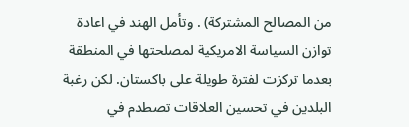من المصالح المشتركة) . وتأمل الهند في اعادة توازن السياسة الامريكية لمصلحتها في المنطقة بعدما تركزت لفترة طويلة على باكستان. لكن رغبة البلدين في تحسين العلاقات تصطدم في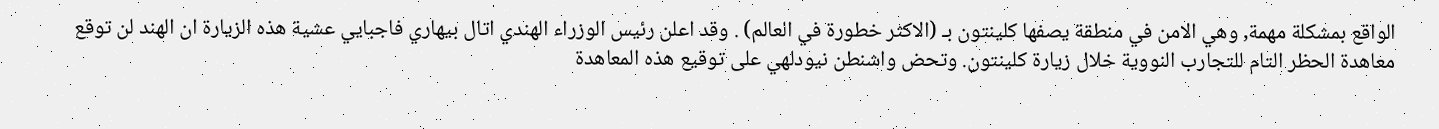الواقع بمشكلة مهمة, وهي الامن في منطقة يصفها كلينتون بـ (الاكثر خطورة في العالم) . وقد اعلن رئيس الوزراء الهندي اتال بيهاري فاجبايي عشية هذه الزيارة ان الهند لن توقع معاهدة الحظر التام للتجارب النووية خلال زيارة كلينتون. وتحض واشنطن نيودلهي على توقيع هذه المعاهدة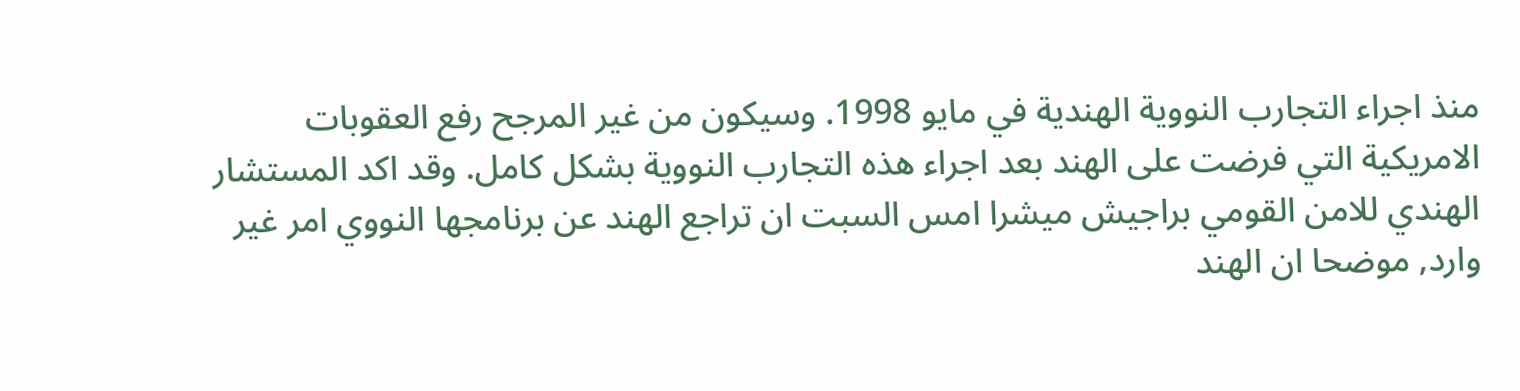منذ اجراء التجارب النووية الهندية في مايو 1998. وسيكون من غير المرجح رفع العقوبات الامريكية التي فرضت على الهند بعد اجراء هذه التجارب النووية بشكل كامل. وقد اكد المستشار الهندي للامن القومي براجيش ميشرا امس السبت ان تراجع الهند عن برنامجها النووي امر غير وارد, موضحا ان الهند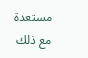مستعدة مع ذلك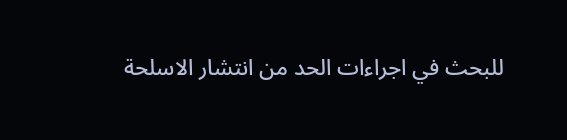للبحث في اجراءات الحد من انتشار الاسلحة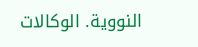النووية. الوكالات